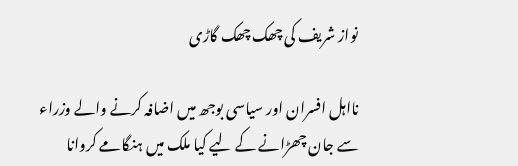نواز شریف کی چھک چھک گاڑی

نااہل افسران اور سیاسی بوجھ میں اضافہ کرنے والے وزراء سے جان چھڑانے کے لیے کیا ملک میں ہنگامے کروانا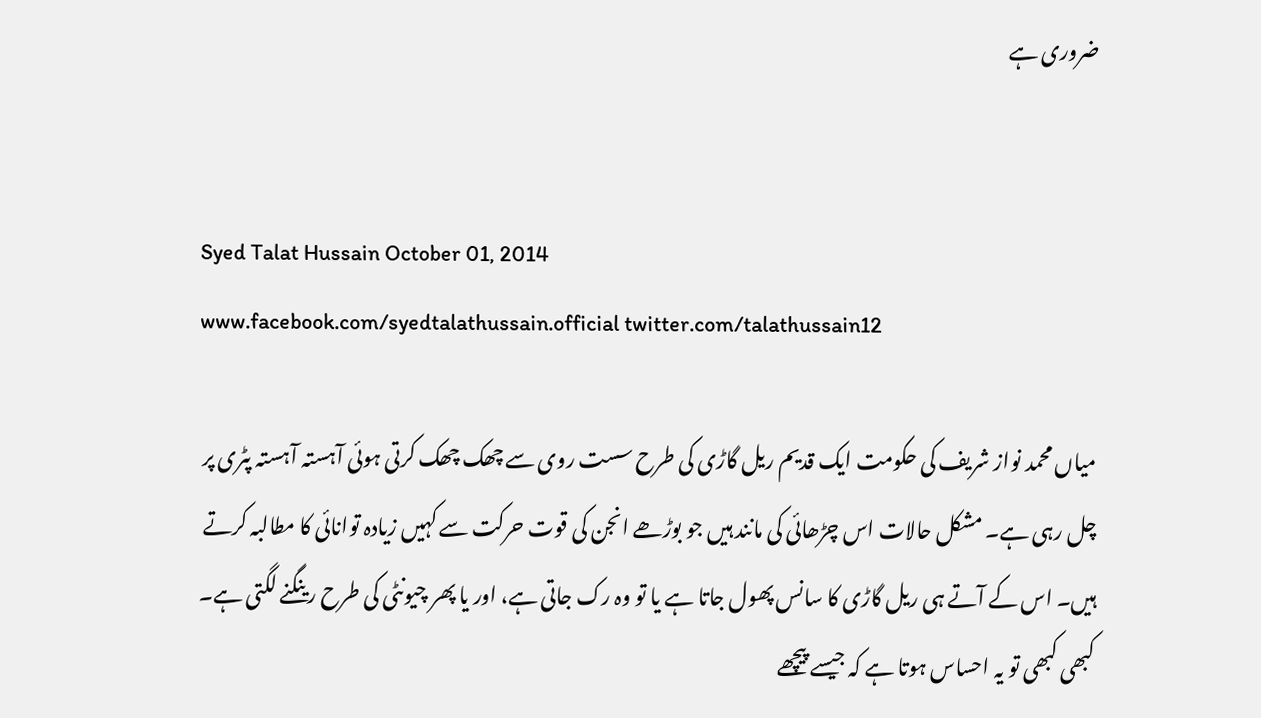ضروری ہے


Syed Talat Hussain October 01, 2014
www.facebook.com/syedtalathussain.official twitter.com/talathussain12

میاں محمد نواز شریف کی حکومت ایک قدیم ریل گاڑی کی طرح سست روی سے چھک چھک کرتی ہوئی آہستہ آہستہ پٹری پر چل رہی ہے۔ مشکل حالات اس چڑھائی کی مانند ہیں جو بوڑھے انجن کی قوت حرکت سے کہیں زیادہ توانائی کا مطالبہ کرتے ہیں۔ اس کے آتے ہی ریل گاڑی کا سانس پھول جاتا ہے یا تو وہ رک جاتی ہے، اور یا پھر چیونٹی کی طرح رینگنے لگتی ہے۔ کبھی کبھی تو یہ احساس ہوتا ہے کہ جیسے پیچھے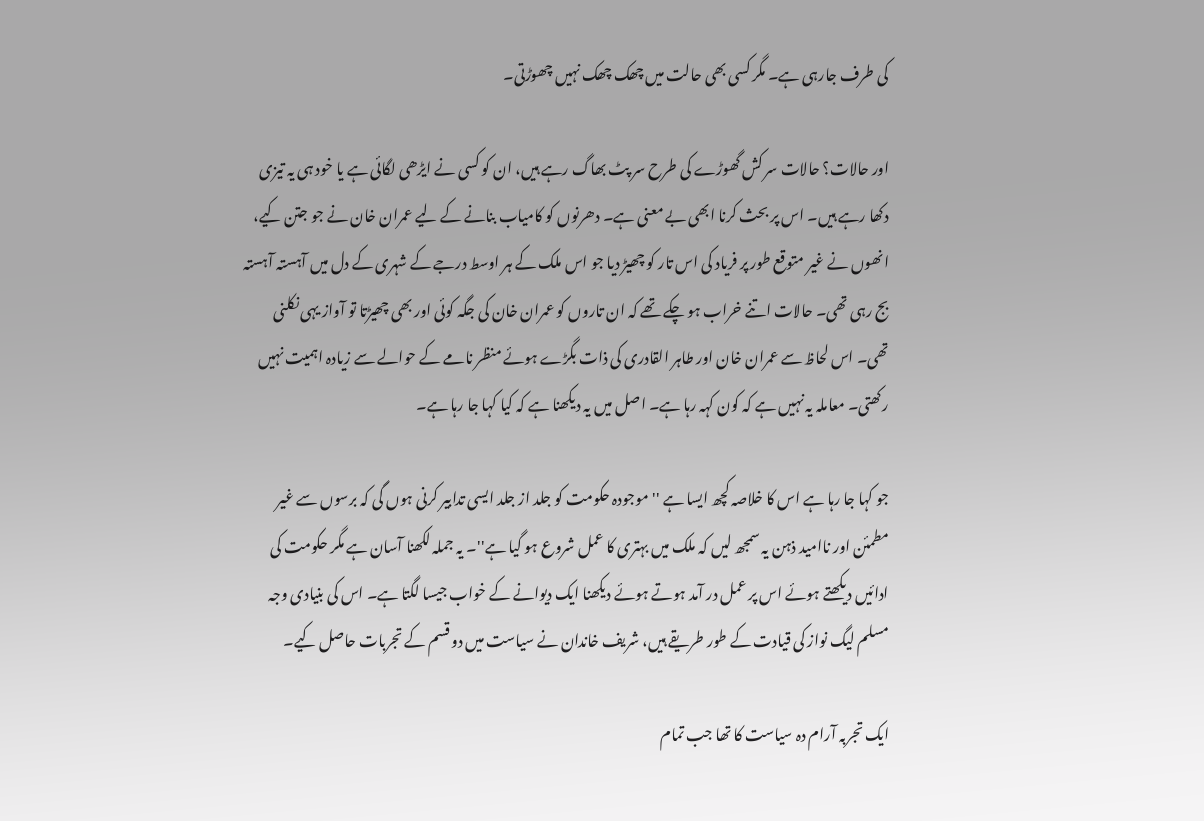کی طرف جارہی ہے۔ مگر کسی بھی حالت میں چھک چھک نہیں چھوڑتی۔

اور حالات؟ حالات سر کش گھوڑے کی طرح سر پٹ بھاگ رہے ہیں، ان کو کسی نے ایڑھی لگائی ہے یا خود ہی یہ تیزی دکھا رہے ہیں۔ اس پر بحث کرنا ابھی بے معنی ہے۔ دھرنوں کو کامیاب بنانے کے لیے عمران خان نے جو جتن کیے، انھوں نے غیر متوقع طور پر فریاد کی اس تار کو چھیڑ دیا جو اس ملک کے ہر اوسط درجے کے شہری کے دل میں آہستہ آہستہ بج رہی تھی۔ حالات اتنے خراب ہو چکے تھے کہ ان تاروں کو عمران خان کی جگہ کوئی اور بھی چھیڑتا تو آواز یہی نکلنی تھی۔ اس لحاظ سے عمران خان اور طاہر القادری کی ذات بگڑے ہوئے منظر نامے کے حوالے سے زیادہ اہمیت نہیں رکھتی۔ معاملہ یہ نہیں ہے کہ کون کہہ رہا ہے۔ اصل میں یہ دیکھنا ہے کہ کیا کہا جا رہا ہے۔

جو کہا جا رہا ہے اس کا خلاصہ کچھ ایسا ہے ''موجودہ حکومت کو جلد از جلد ایسی تدابیر کرنی ہوں گی کہ برسوں سے غیر مطمئن اور ناامید ذہن یہ سمجھ لیں کہ ملک میں بہتری کا عمل شروع ہو گیا ہے''۔ یہ جملہ لکھنا آسان ہے مگر حکومت کی ادائیں دیکھتے ہوئے اس پر عمل در آمد ہوتے ہوئے دیکھنا ایک دیوانے کے خواب جیسا لگتا ہے۔ اس کی بنیادی وجہ مسلم لیگ نواز کی قیادت کے طور طریقے ہیں، شریف خاندان نے سیاست میں دو قسم کے تجربات حاصل کیے۔

ایک تجربہ آرام دہ سیاست کا تھا جب تمام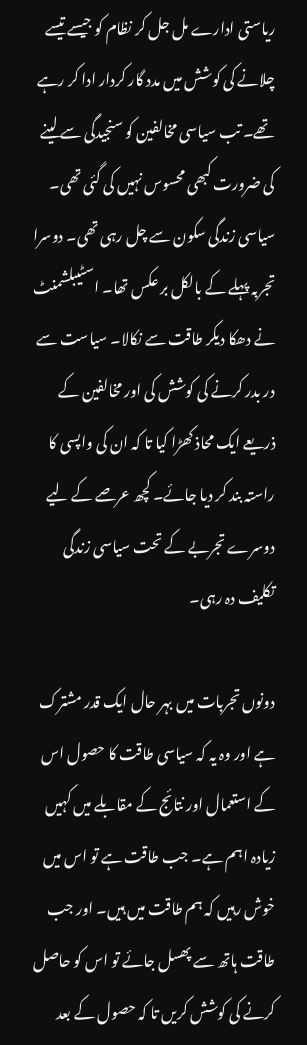ریاستی ادارے مل جل کر نظام کو جیسے تیسے چلانے کی کوشش میں مدد گار کردار ادا کر رہے تھے۔ تب سیاسی مخالفین کو سنجیدگی سے لینے کی ضرورت کبھی محسوس نہیں کی گئی تھی۔ سیاسی زندگی سکون سے چل رہی تھی۔ دوسرا تجربہ پہلے کے بالکل بر عکس تھا۔ اسٹیبلشمنٹ نے دھکا دیکر طاقت سے نکالا۔ سیاست سے در بدر کرنے کی کوشش کی اور مخالفین کے ذریعے ایک محاذ کھڑا کیا تا کہ ان کی واپسی کا راستہ بند کر دیا جائے۔ کچھ عرصے کے لیے دوسرے تجربے کے تحت سیاسی زندگی تکلیف دہ رہی۔

دونوں تجربات میں بہر حال ایک قدر مشترک ہے اور وہ یہ کہ سیاسی طاقت کا حصول اس کے استعمال اور نتائج کے مقابلے میں کہیں زیادہ اہم ہے۔ جب طاقت ہے تو اس میں خوش رہیں کہ ہم طاقت میں ہیں۔ اور جب طاقت ہاتھ سے پھسل جائے تو اس کو حاصل کرنے کی کوشش کریں تا کہ حصول کے بعد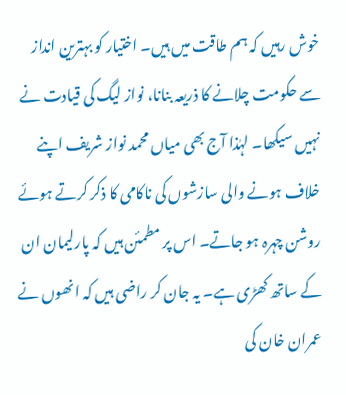خوش رہیں کہ ہم طاقت میں ہیں۔ اختیار کو بہترین انداز سے حکومت چلانے کا ذریعہ بنانا، نواز لیگ کی قیادت نے نہیں سیکھا۔ لہٰذا آج بھی میاں محمد نواز شریف اپنے خلاف ہونے والی سازشوں کی ناکامی کا ذکر کرتے ہوئے روشن چہرہ ہو جاتے۔ اس پر مطمئن ہیں کہ پارلیمان ان کے ساتھ کھڑی ہے۔ یہ جان کر راضی ہیں کہ انھوں نے عمران خان کی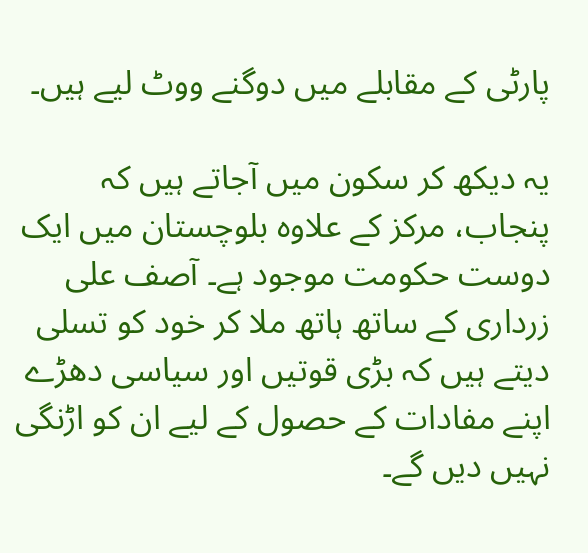پارٹی کے مقابلے میں دوگنے ووٹ لیے ہیں۔

یہ دیکھ کر سکون میں آجاتے ہیں کہ پنجاب، مرکز کے علاوہ بلوچستان میں ایک دوست حکومت موجود ہے۔ آصف علی زرداری کے ساتھ ہاتھ ملا کر خود کو تسلی دیتے ہیں کہ بڑی قوتیں اور سیاسی دھڑے اپنے مفادات کے حصول کے لیے ان کو اڑنگی نہیں دیں گے۔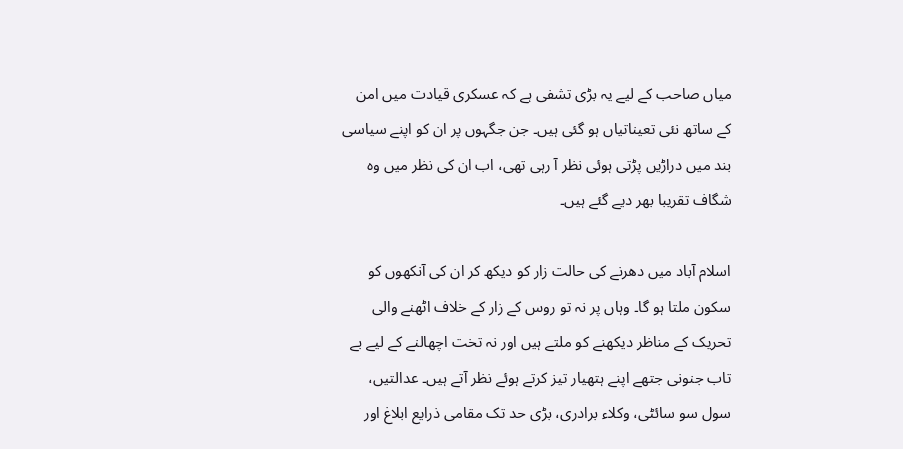میاں صاحب کے لیے یہ بڑی تشفی ہے کہ عسکری قیادت میں امن کے ساتھ نئی تعیناتیاں ہو گئی ہیں۔ جن جگہوں پر ان کو اپنے سیاسی بند میں دراڑیں پڑتی ہوئی نظر آ رہی تھی، اب ان کی نظر میں وہ شگاف تقریبا بھر دیے گئے ہیں۔

اسلام آباد میں دھرنے کی حالت زار کو دیکھ کر ان کی آنکھوں کو سکون ملتا ہو گا۔ وہاں پر نہ تو روس کے زار کے خلاف اٹھنے والی تحریک کے مناظر دیکھنے کو ملتے ہیں اور نہ تخت اچھالنے کے لیے بے تاب جنونی جتھے اپنے ہتھیار تیز کرتے ہوئے نظر آتے ہیں۔ عدالتیں، سول سو سائٹی، وکلاء برادری، بڑی حد تک مقامی ذرایع ابلاغ اور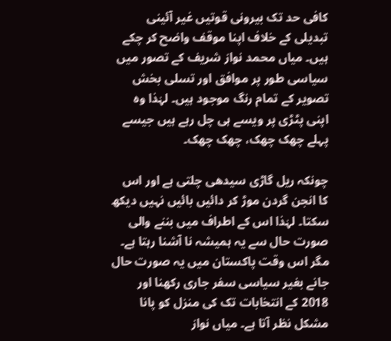کافی حد تک بیرونی قوتیں غیر آئینی تبدیلی کے خلاف اپنا موقف واضح کر چکے ہیں۔ میاں محمد نواز شریف کے تصور میں سیاسی طور پر موافق اور تسلی بخش تصویر کے تمام رنگ موجود ہیں۔ لہٰذا وہ اپنی پٹڑی پر ویسے ہی چل رہے ہیں جیسے پہلے چھک چھک، چھک چھک۔

چونکہ ریل گاڑی سیدھی چلتی ہے اور اس کا انجن گردن موڑ کر دائیں بائیں نہیں دیکھ سکتا۔ لہٰذا اس کے اطراف میں بننے والی صورت حال سے یہ ہمیشہ نا آشنا رہتا ہے۔ مگر اس وقت پاکستان میں یہ صورت حال جانے بغیر سیاسی سفر جاری رکھنا اور 2018 کے انتخابات تک کی منزل کو پانا مشکل نظر آتا ہے۔ میاں نواز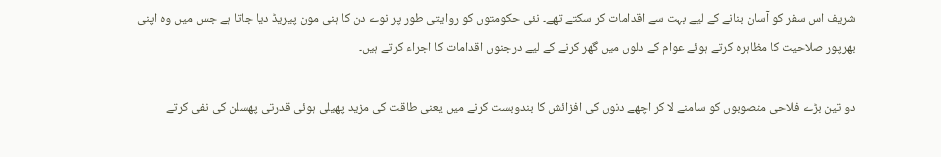شریف اس سفر کو آسان بنانے کے لیے بہت سے اقدامات کر سکتے تھے۔ نئی حکومتوں کو روایتی طور پر نوے دن کا ہنی مون پیریڈ دیا جاتا ہے جس میں وہ اپنی بھرپور صلاحیت کا مظاہرہ کرتے ہوئے عوام کے دلوں میں گھر کرنے کے لیے درجنوں اقدامات کا اجراء کرتے ہیں۔

دو تین بڑے فلاحی منصوبوں کو سامنے لا کر اچھے دنوں کی افزائش کا بندوبست کرنے میں یعنی طاقت کی مزید پھیلی ہوئی قدرتی پھسلن کی نفی کرتے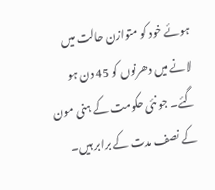ہوئے خود کو متوازن حالت میں لانے میں دھرنوں کو 45 دن ہو گئے۔ جو نئی حکومت کے ہنی مون کے نصف مدت کے برابر ہیں۔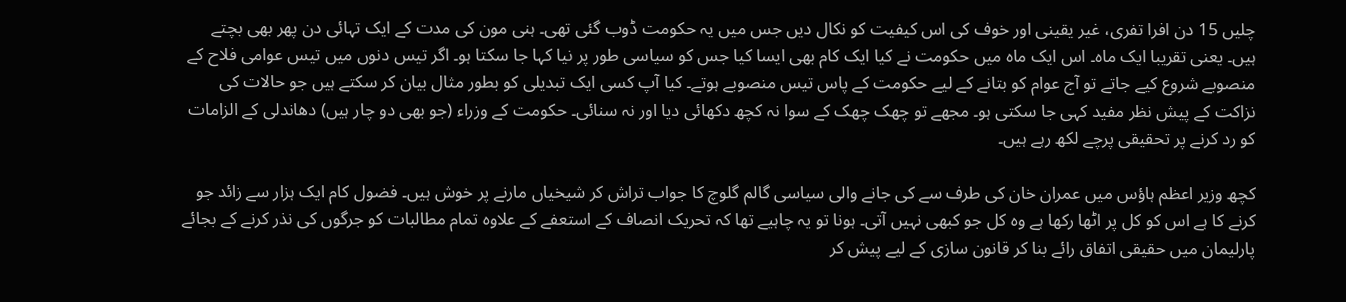چلیں 15 دن افرا تفری، غیر یقینی اور خوف کی اس کیفیت کو نکال دیں جس میں یہ حکومت ڈوب گئی تھی۔ ہنی مون کی مدت کے ایک تہائی دن پھر بھی بچتے ہیں۔ یعنی تقریبا ایک ماہ۔ اس ایک ماہ میں حکومت نے کیا ایک کام بھی ایسا کیا جس کو سیاسی طور پر نیا کہا جا سکتا ہو۔ اگر تیس دنوں میں تیس عوامی فلاح کے منصوبے شروع کیے جاتے تو آج عوام کو بتانے کے لیے حکومت کے پاس تیس منصوبے ہوتے۔ کیا آپ کسی ایک تبدیلی کو بطور مثال بیان کر سکتے ہیں جو حالات کی نزاکت کے پیش نظر مفید کہی جا سکتی ہو۔ مجھے تو چھک چھک کے سوا نہ کچھ دکھائی دیا اور نہ سنائی۔ حکومت کے وزراء (جو بھی دو چار ہیں) دھاندلی کے الزامات کو رد کرنے پر تحقیقی پرچے لکھ رہے ہیں۔

کچھ وزیر اعظم ہاؤس میں عمران خان کی طرف سے کی جانے والی سیاسی گالم گلوچ کا جواب تراش کر شیخیاں مارنے پر خوش ہیں۔ فضول کام ایک ہزار سے زائد جو کرنے کا ہے اس کو کل پر اٹھا رکھا ہے وہ کل جو کبھی نہیں آتی۔ ہونا تو یہ چاہیے تھا کہ تحریک انصاف کے استعفے کے علاوہ تمام مطالبات کو جرگوں کی نذر کرنے کے بجائے پارلیمان میں حقیقی اتفاق رائے بنا کر قانون سازی کے لیے پیش کر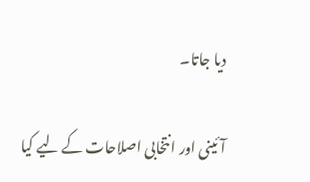دیا جاتا۔

آئینی اور انتخابی اصلاحات کے لیے کیا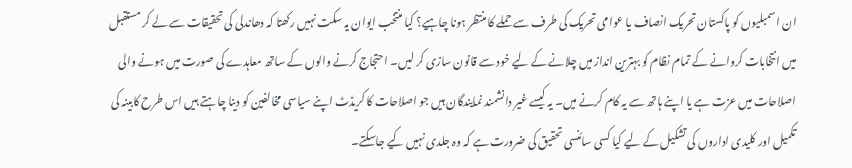ان اسمبلیوں کو پاکستان تحریک انصاف یا عوامی تحریک کی طرف سے حملے کا منتظر ہونا چاہیے؟ کیا منتخب ایوان یہ سکت نہیں رکھتا کہ دھاندلی کی تحقیقات سے لے کر مستقبل میں انتخابات کروانے کے تمام نظام کو بہترین انداز میں چلانے کے لیے خود سے قانون سازی کر لیں۔ احتجاج کرنے والوں کے ساتھ معاہدے کی صورت میں ہونے والی اصلاحات میں عزت ہے یا اپنے ہاتھ سے یہ کام کرنے میں۔ یہ کیسے غیر دانشمند نمایندگان ہیں جو اصلاحات کا کریڈٹ اپنے سیاسی مخالفین کو دینا چاہتے ہیں اس طرح کابینہ کی تکمیل اور کلیدی اداروں کی تشکیل کے لیے کیا کسی سائنسی تحقیق کی ضرورت ہے کہ وہ جلدی نہیں کیے جاسکتے۔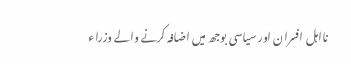نااہل افسران اور سیاسی بوجھ میں اضافہ کرنے والے وزراء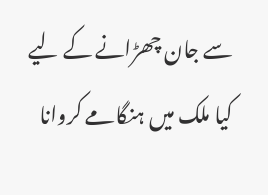سے جان چھڑانے کے لیے کیا ملک میں ہنگامے کروانا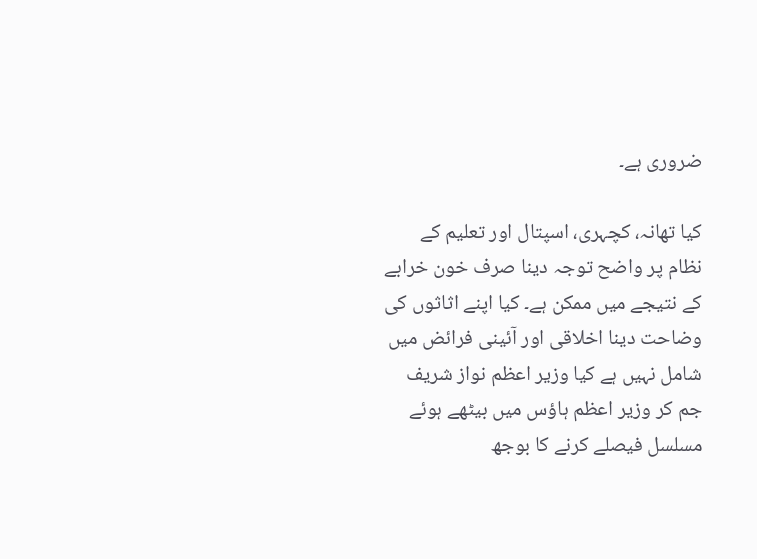ضروری ہے۔

کیا تھانہ، کچہری، اسپتال اور تعلیم کے نظام پر واضح توجہ دینا صرف خون خرابے کے نتیجے میں ممکن ہے۔ کیا اپنے اثاثوں کی وضاحت دینا اخلاقی اور آئینی فرائض میں شامل نہیں ہے کیا وزیر اعظم نواز شریف جم کر وزیر اعظم ہاؤس میں بیٹھے ہوئے مسلسل فیصلے کرنے کا بوجھ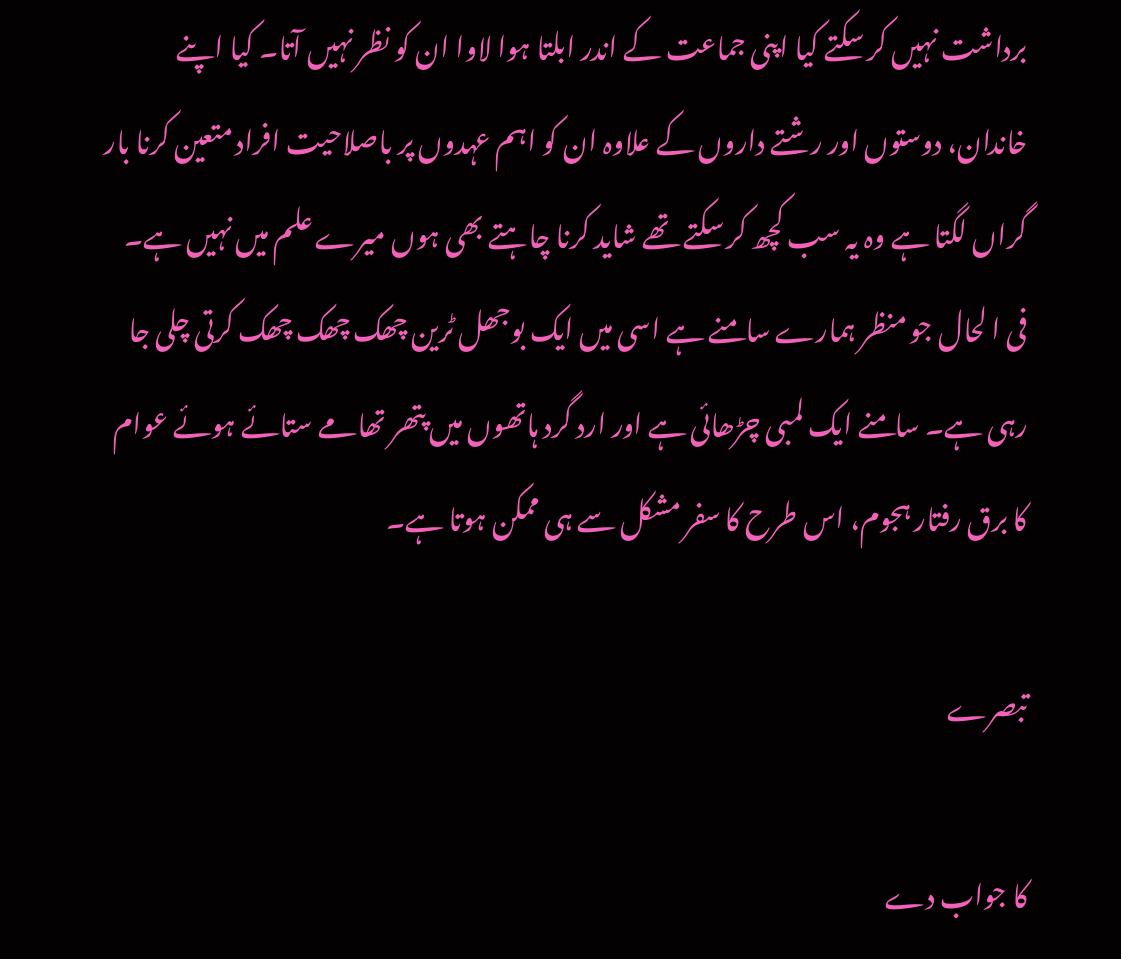برداشت نہیں کر سکتے کیا اپنی جماعت کے اندر ابلتا ہوا لاوا ان کو نظر نہیں آتا۔ کیا اپنے خاندان، دوستوں اور رشتے داروں کے علاوہ ان کو اہم عہدوں پر باصلاحیت افراد متعین کرنا بار گراں لگتا ہے وہ یہ سب کچھ کر سکتے تھے شاید کرنا چاہتے بھی ہوں میرے علم میں نہیں ہے۔ فی ا لحال جو منظر ہمارے سامنے ہے اسی میں ایک بوجھل ٹرین چھک چھک چھک کرتی چلی جا رہی ہے۔ سامنے ایک لمبی چڑھائی ہے اور ارد گرد ہاتھوں میں پتھر تھامے ستائے ہوئے عوام کا برق رفتار ہجوم، اس طرح کا سفر مشکل سے ہی ممکن ہوتا ہے۔

تبصرے

کا جواب دے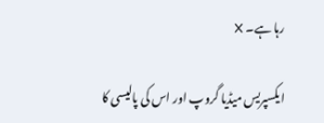رہا ہے۔ X

ایکسپریس میڈیا گروپ اور اس کی پالیسی کا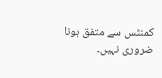کمنٹس سے متفق ہونا ضروری نہیں۔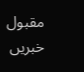مقبول خبریں